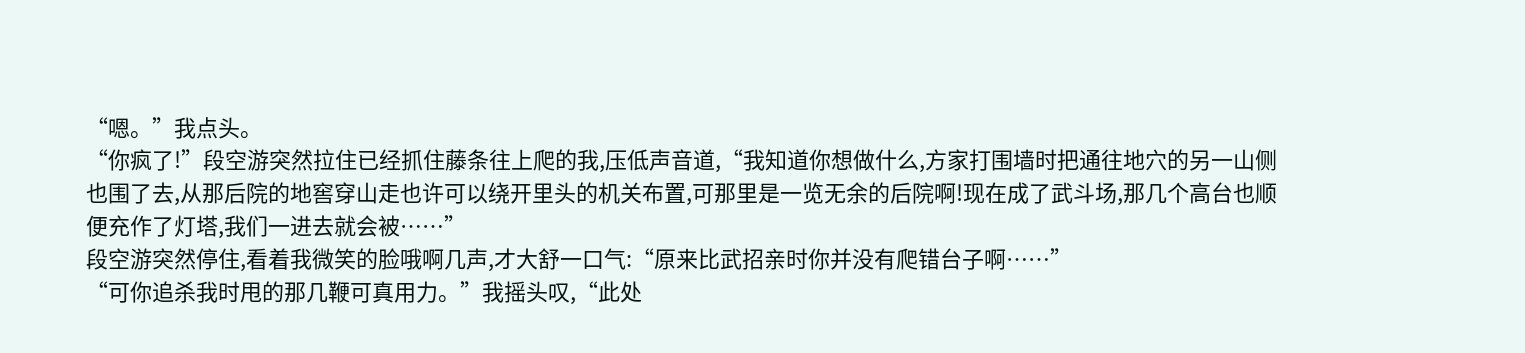“嗯。”我点头。
“你疯了!”段空游突然拉住已经抓住藤条往上爬的我,压低声音道,“我知道你想做什么,方家打围墙时把通往地穴的另一山侧也围了去,从那后院的地窖穿山走也许可以绕开里头的机关布置,可那里是一览无余的后院啊!现在成了武斗场,那几个高台也顺便充作了灯塔,我们一进去就会被……”
段空游突然停住,看着我微笑的脸哦啊几声,才大舒一口气:“原来比武招亲时你并没有爬错台子啊……”
“可你追杀我时甩的那几鞭可真用力。”我摇头叹,“此处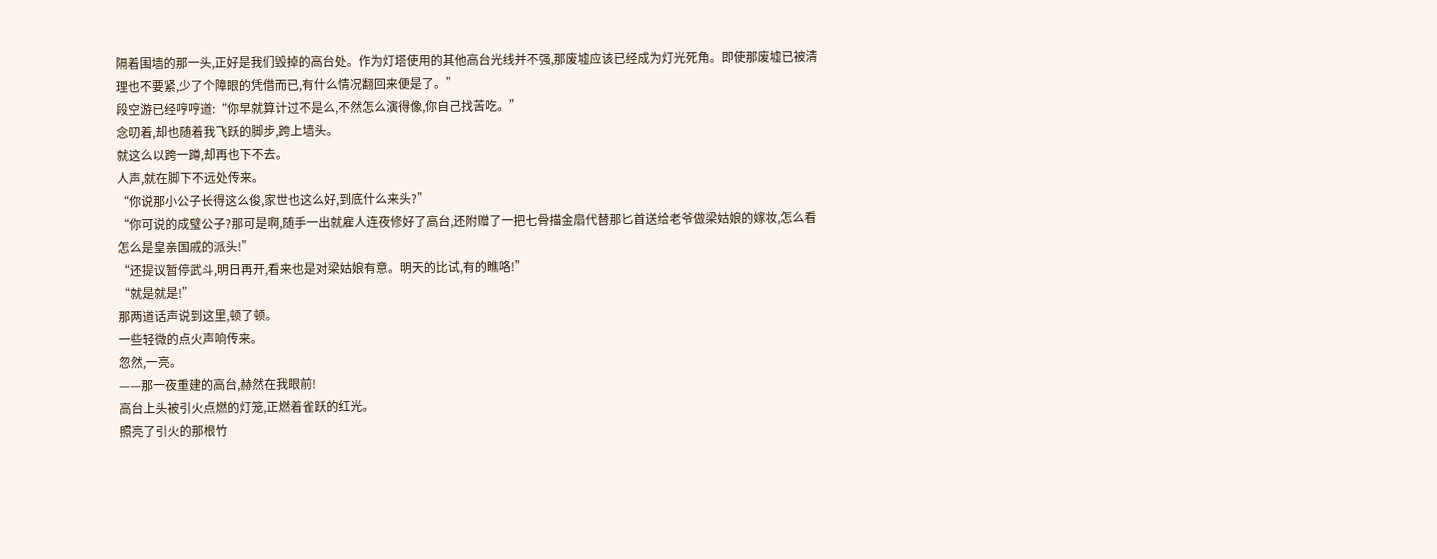隔着围墙的那一头,正好是我们毁掉的高台处。作为灯塔使用的其他高台光线并不强,那废墟应该已经成为灯光死角。即使那废墟已被清理也不要紧,少了个障眼的凭借而已,有什么情况翻回来便是了。”
段空游已经哼哼道:“你早就算计过不是么,不然怎么演得像,你自己找苦吃。”
念叨着,却也随着我飞跃的脚步,跨上墙头。
就这么以跨一蹲,却再也下不去。
人声,就在脚下不远处传来。
“你说那小公子长得这么俊,家世也这么好,到底什么来头?”
“你可说的成璧公子?那可是啊,随手一出就雇人连夜修好了高台,还附赠了一把七骨描金扇代替那匕首送给老爷做梁姑娘的嫁妆,怎么看怎么是皇亲国戚的派头!”
“还提议暂停武斗,明日再开,看来也是对梁姑娘有意。明天的比试,有的瞧咯!”
“就是就是!”
那两道话声说到这里,顿了顿。
一些轻微的点火声响传来。
忽然,一亮。
——那一夜重建的高台,赫然在我眼前!
高台上头被引火点燃的灯笼,正燃着雀跃的红光。
照亮了引火的那根竹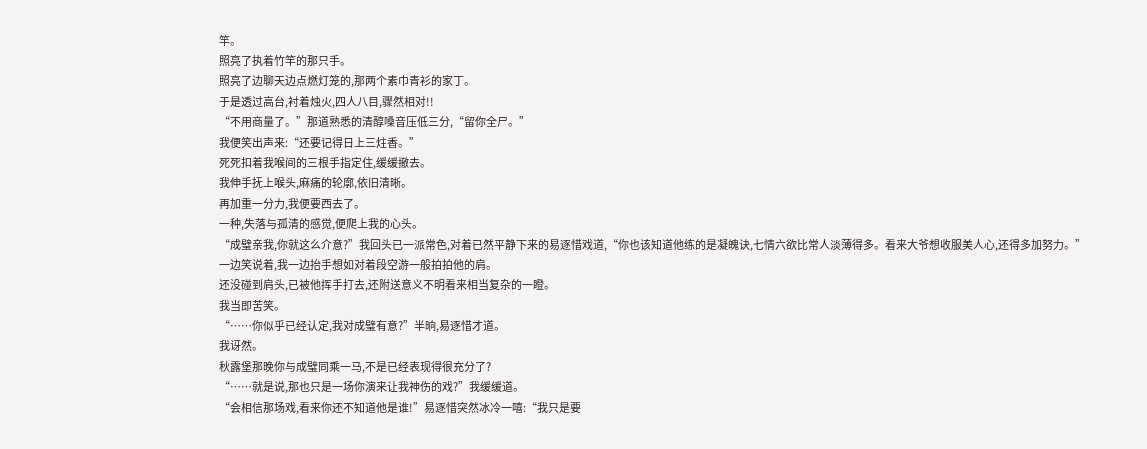竿。
照亮了执着竹竿的那只手。
照亮了边聊天边点燃灯笼的,那两个素巾青衫的家丁。
于是透过高台,衬着烛火,四人八目,骤然相对!!
“不用商量了。”那道熟悉的清醇嗓音压低三分,“留你全尸。”
我便笑出声来:“还要记得日上三炷香。”
死死扣着我喉间的三根手指定住,缓缓撤去。
我伸手抚上喉头,麻痛的轮廓,依旧清晰。
再加重一分力,我便要西去了。
一种,失落与孤清的感觉,便爬上我的心头。
“成璧亲我,你就这么介意?”我回头已一派常色,对着已然平静下来的易逐惜戏道,“你也该知道他练的是凝魄诀,七情六欲比常人淡薄得多。看来大爷想收服美人心,还得多加努力。”
一边笑说着,我一边抬手想如对着段空游一般拍拍他的肩。
还没碰到肩头,已被他挥手打去,还附送意义不明看来相当复杂的一瞪。
我当即苦笑。
“……你似乎已经认定,我对成璧有意?”半晌,易逐惜才道。
我讶然。
秋露堡那晚你与成璧同乘一马,不是已经表现得很充分了?
“……就是说,那也只是一场你演来让我神伤的戏?”我缓缓道。
“会相信那场戏,看来你还不知道他是谁!”易逐惜突然冰冷一嘻:“我只是要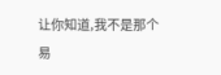让你知道,我不是那个易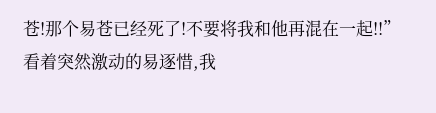苍!那个易苍已经死了!不要将我和他再混在一起!!”
看着突然激动的易逐惜,我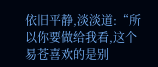依旧平静,淡淡道:“所以你要做给我看,这个易苍喜欢的是别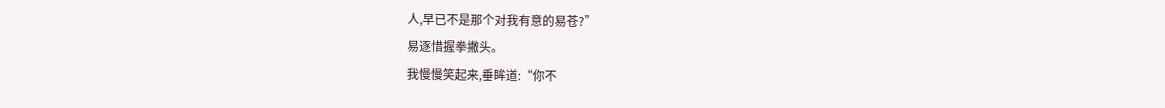人,早已不是那个对我有意的易苍?”
易逐惜握拳撇头。
我慢慢笑起来,垂眸道:“你不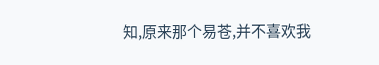知,原来那个易苍,并不喜欢我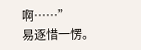啊……”
易逐惜一愣。